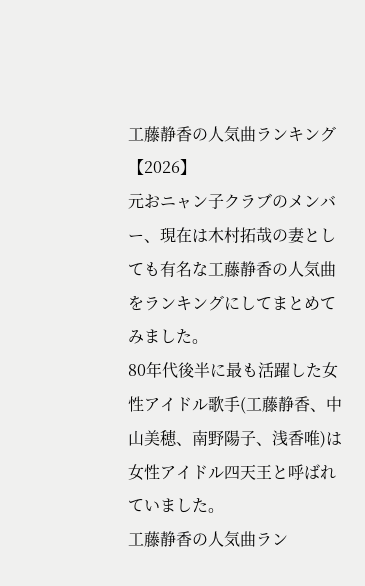工藤静香の人気曲ランキング【2026】
元おニャン子クラブのメンバー、現在は木村拓哉の妻としても有名な工藤静香の人気曲をランキングにしてまとめてみました。
80年代後半に最も活躍した女性アイドル歌手(工藤静香、中山美穂、南野陽子、浅香唯)は女性アイドル四天王と呼ばれていました。
工藤静香の人気曲ラン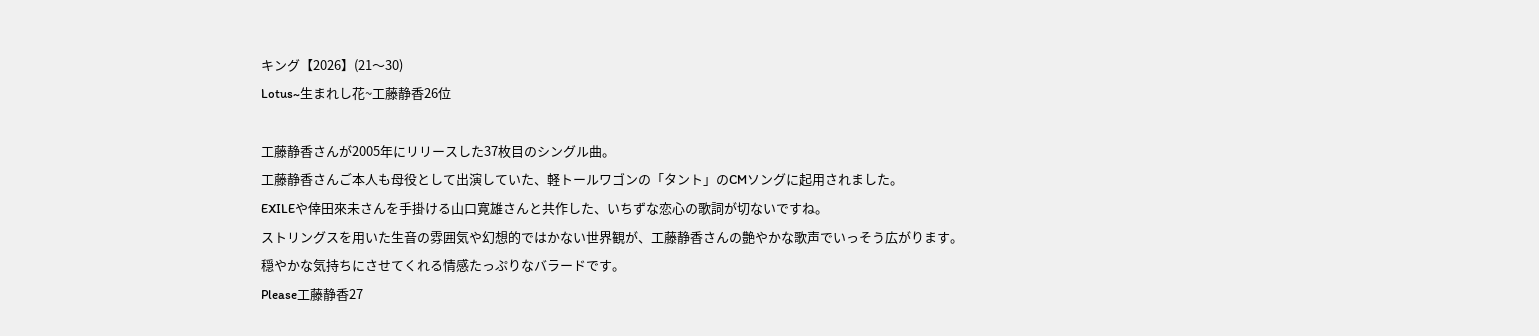キング【2026】(21〜30)
Lotus~生まれし花~工藤静香26位

工藤静香さんが2005年にリリースした37枚目のシングル曲。
工藤静香さんご本人も母役として出演していた、軽トールワゴンの「タント」のCMソングに起用されました。
EXILEや倖田來未さんを手掛ける山口寛雄さんと共作した、いちずな恋心の歌詞が切ないですね。
ストリングスを用いた生音の雰囲気や幻想的ではかない世界観が、工藤静香さんの艶やかな歌声でいっそう広がります。
穏やかな気持ちにさせてくれる情感たっぷりなバラードです。
Please工藤静香27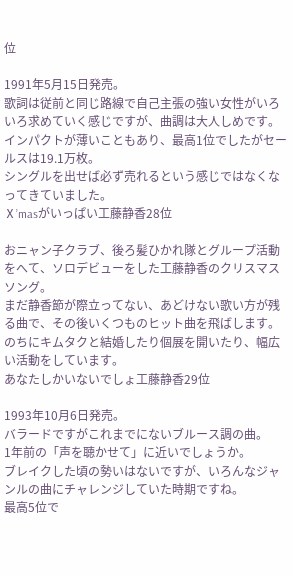位

1991年5月15日発売。
歌詞は従前と同じ路線で自己主張の強い女性がいろいろ求めていく感じですが、曲調は大人しめです。
インパクトが薄いこともあり、最高1位でしたがセールスは19.1万枚。
シングルを出せば必ず売れるという感じではなくなってきていました。
Ⅹ’masがいっぱい工藤静香28位

おニャン子クラブ、後ろ髪ひかれ隊とグループ活動をへて、ソロデビューをした工藤静香のクリスマスソング。
まだ静香節が際立ってない、あどけない歌い方が残る曲で、その後いくつものヒット曲を飛ばします。
のちにキムタクと結婚したり個展を開いたり、幅広い活動をしています。
あなたしかいないでしょ工藤静香29位

1993年10月6日発売。
バラードですがこれまでにないブルース調の曲。
1年前の「声を聴かせて」に近いでしょうか。
ブレイクした頃の勢いはないですが、いろんなジャンルの曲にチャレンジしていた時期ですね。
最高5位で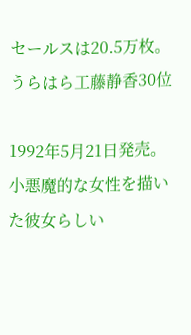セールスは20.5万枚。
うらはら工藤静香30位

1992年5月21日発売。
小悪魔的な女性を描いた彼女らしい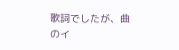歌詞でしたが、曲のイ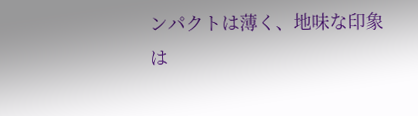ンパクトは薄く、地味な印象は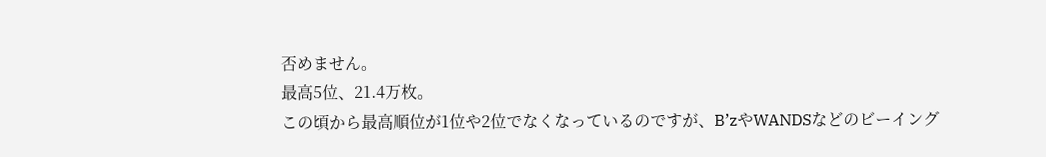否めません。
最高5位、21.4万枚。
この頃から最高順位が1位や2位でなくなっているのですが、B’zやWANDSなどのビーイング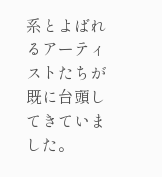系とよばれるアーティストたちが既に台頭してきていました。